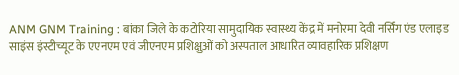ANM GNM Training : बांका जिले के कटोरिया सामुदायिक स्वास्थ्य केंद्र में मनोरमा देवी नर्सिंग एंड एलाइड साइंस इंस्टीच्यूट के एएनएम एवं जीएनएम प्रशिक्षुओं को अस्पताल आधारित व्यावहारिक प्रशिक्षण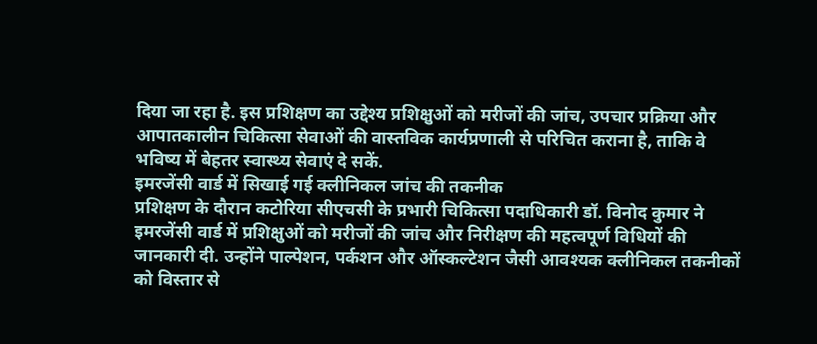दिया जा रहा है. इस प्रशिक्षण का उद्देश्य प्रशिक्षुओं को मरीजों की जांच, उपचार प्रक्रिया और आपातकालीन चिकित्सा सेवाओं की वास्तविक कार्यप्रणाली से परिचित कराना है, ताकि वे भविष्य में बेहतर स्वास्थ्य सेवाएं दे सकें.
इमरजेंसी वार्ड में सिखाई गई क्लीनिकल जांच की तकनीक
प्रशिक्षण के दौरान कटोरिया सीएचसी के प्रभारी चिकित्सा पदाधिकारी डॉ. विनोद कुमार ने इमरजेंसी वार्ड में प्रशिक्षुओं को मरीजों की जांच और निरीक्षण की महत्वपूर्ण विधियों की जानकारी दी. उन्होंने पाल्पेशन, पर्कशन और ऑस्कल्टेशन जैसी आवश्यक क्लीनिकल तकनीकों को विस्तार से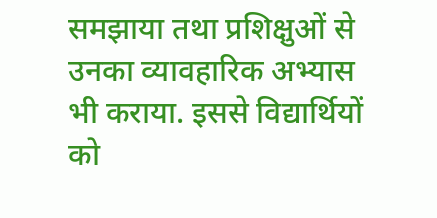समझाया तथा प्रशिक्षुओं से उनका व्यावहारिक अभ्यास भी कराया. इससे विद्यार्थियों को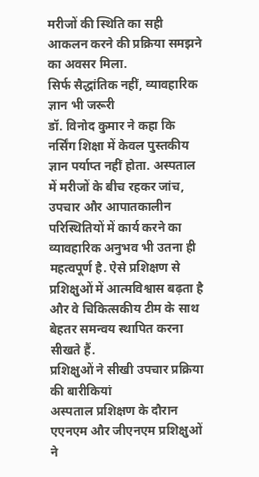मरीजों की स्थिति का सही आकलन करने की प्रक्रिया समझने का अवसर मिला.
सिर्फ सैद्धांतिक नहीं, व्यावहारिक ज्ञान भी जरूरी
डॉ. विनोद कुमार ने कहा कि नर्सिंग शिक्षा में केवल पुस्तकीय ज्ञान पर्याप्त नहीं होता. अस्पताल में मरीजों के बीच रहकर जांच, उपचार और आपातकालीन परिस्थितियों में कार्य करने का व्यावहारिक अनुभव भी उतना ही महत्वपूर्ण है. ऐसे प्रशिक्षण से प्रशिक्षुओं में आत्मविश्वास बढ़ता है और वे चिकित्सकीय टीम के साथ बेहतर समन्वय स्थापित करना सीखते हैं.
प्रशिक्षुओं ने सीखी उपचार प्रक्रिया की बारीकियां
अस्पताल प्रशिक्षण के दौरान एएनएम और जीएनएम प्रशिक्षुओं ने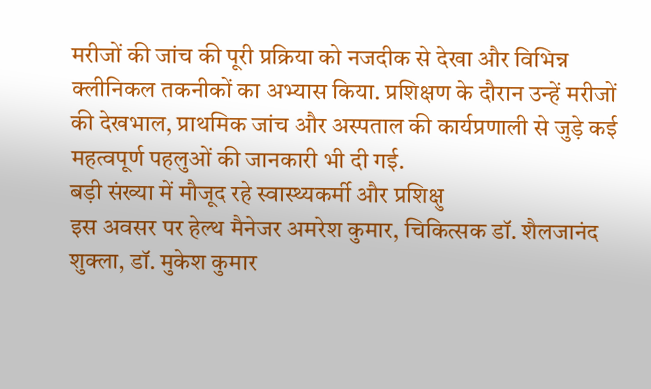मरीजों की जांच की पूरी प्रक्रिया को नजदीक से देखा और विभिन्न क्लीनिकल तकनीकों का अभ्यास किया. प्रशिक्षण के दौरान उन्हें मरीजों की देखभाल, प्राथमिक जांच और अस्पताल की कार्यप्रणाली से जुड़े कई महत्वपूर्ण पहलुओं की जानकारी भी दी गई.
बड़ी संख्या में मौजूद रहे स्वास्थ्यकर्मी और प्रशिक्षु
इस अवसर पर हेल्थ मैनेजर अमरेश कुमार, चिकित्सक डॉ. शैलजानंद शुक्ला, डॉ. मुकेश कुमार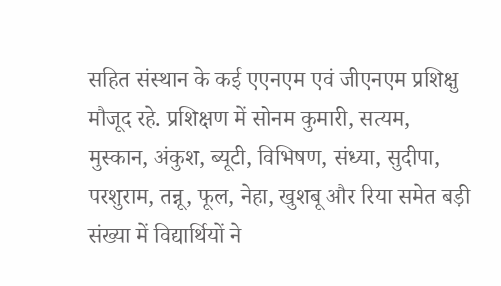सहित संस्थान के कई एएनएम एवं जीएनएम प्रशिक्षु मौजूद रहे. प्रशिक्षण में सोनम कुमारी, सत्यम, मुस्कान, अंकुश, ब्यूटी, विभिषण, संध्या, सुदीपा, परशुराम, तन्नू, फूल, नेहा, खुशबू और रिया समेत बड़ी संख्या में विद्यार्थियों ने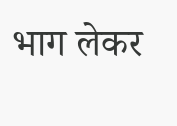भाग लेकर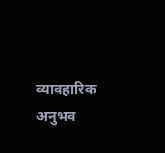व्यावहारिक अनुभव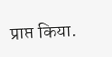प्राप्त किया.